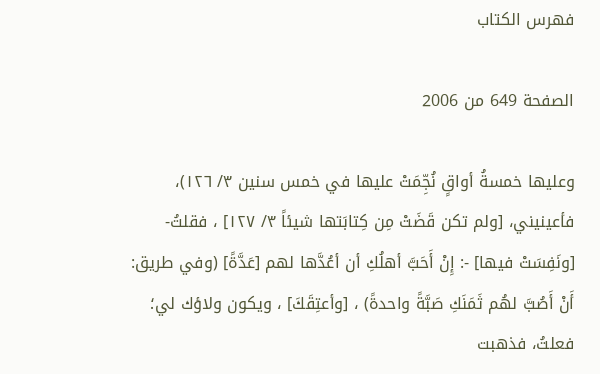فهرس الكتاب

الصفحة 649 من 2006

وعليها خمسةُ أواقٍ نُجِّمَتْ عليها في خمس سنين ٣/ ١٢٦)، فأعينيني، [ولم تكن قَضَتْ مِن كِتابَتها شيئاً ٣/ ١٢٧] ، فقلتُ- [ونَفِسَتْ فيها] -: إِنْ أَحَبَّ أهلُكِ أن أعُدَّها لهم [عَدَّةً] (وفي طريق: أَنْ أَصُبَّ لهُم ثَمَنَكِ صَبَّةً واحدةً) ، [وأعتِقَكَ] ، ويكون ولاؤك لي؛ فعلتُ، فذهبت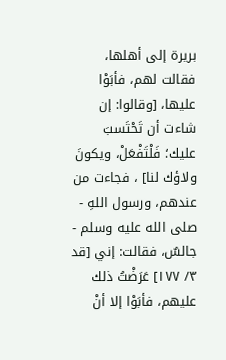بريرة إلى أهلها، فقالت لهم، فأبَوْا عليها، [وقالوا: إن شاءت أن تَحْتَسبَ عليك؛ فَلْتَفْعَلْ، ويكونَ ولاؤك لنا] ، فجاءت من عندهم، ورسول اللهِ - صلى الله عليه وسلم - جالسٌ، فقالت: إني [قد ٣/ ١٧٧] عَرَضْتُ ذلك عليهم، فأبَوْا إلا أنْ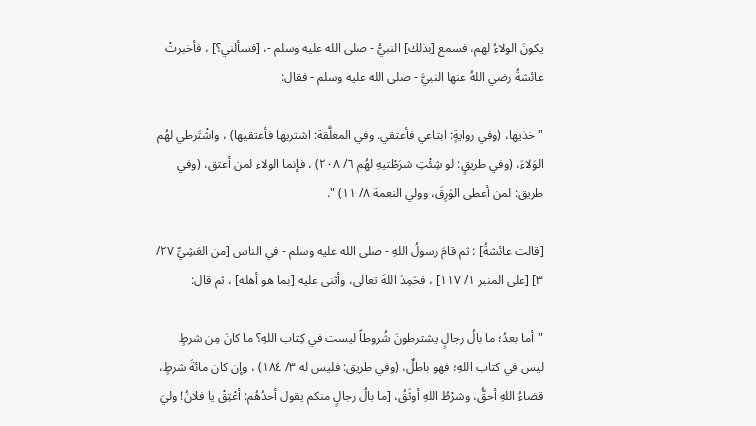يكونَ الولاءُ لهم، فسمع [بذلك] النبيُّ - صلى الله عليه وسلم -، [فسألني؟] ، فأخبرتْ عائشةُ رضي اللهُ عنها النبيَّ - صلى الله عليه وسلم - فقال:

"خذيها، (وفي روايةٍ: ابتاعي فأعتقي. وفي المعلَّقة: اشتريها فأعتقيها) ، واشْتَرطي لهُم الوَلاءَ، (وفي طريقٍ: لو شِئْتِ شرَطْتيهِ لهُم ٦/ ٢٠٨) ، فإنما الولاء لمن أعتق، (وفي طريق: لمن أعطى الوَرِقَ، وولي النعمة ٨/ ١١) ".

[قالت عائشةُ] : ثم قامَ رسولُ اللهِ - صلى الله عليه وسلم - في الناس [من العَشِيِّ ٢٧/ ٣] [على المنبر ١/ ١١٧] ، فحَمِدَ اللهَ تعالى، وأثنى عليه [بما هو أهله] ، ثم قال:

"أما بعدُ؛ ما بالُ رجالٍ يشترطونَ شُروطاً ليست في كِتاب اللهِ؟ ما كانَ مِن شرطٍ ليس في كتاب اللهِ؛ فهو باطلٌ، (وفي طريق: فليس له ٣/ ١٨٤) ، وإن كان مائةَ شرطٍ، قضاءُ اللهِ أحقُّ، وشرْطُ اللهِ أوثَقُ، [ما بالُ رجالٍ منكم يقول أحدُهُم: أعْتِقْ يا فلانُ! وليَ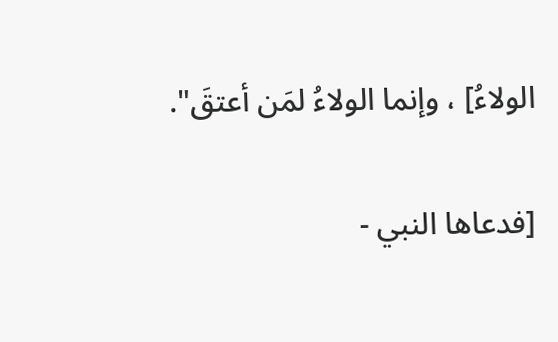الولاءُ] ، وإنما الولاءُ لمَن أعتقَ".

[فدعاها النبي -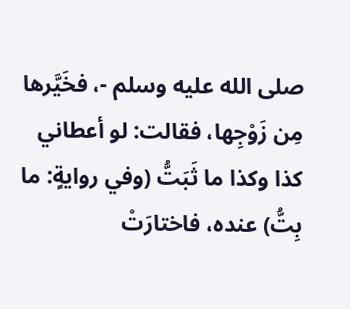صلى الله عليه وسلم -، فخَيَّرها مِن زَوْجِها، فقالت: لو أعطاني كذا وكذا ما ثَبَتُّ (وفي روايةٍ: ما بِتُّ) عنده، فاختارَتْ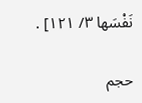نَفْسَها ٣/ ١٢١] .

حجم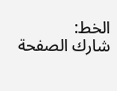الخط:
شارك الصفحة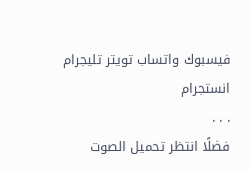فيسبوك واتساب تويتر تليجرام انستجرام
. . .
فضلًا انتظر تحميل الصوت